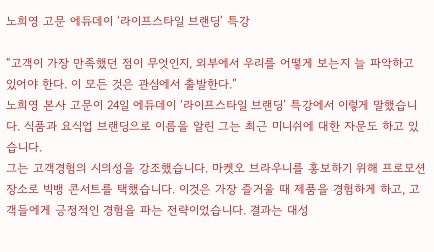노희영 고문 에듀데이 ‘라이프스타일 브랜딩’ 특강

“고객이 가장 만족했던 점이 무엇인지, 외부에서 우리를 어떻게 보는지 늘 파악하고 있어야 한다. 이 모든 것은 관심에서 출발한다.”
노희영 본사 고문이 24일 에듀데이 ‘라이프스타일 브랜딩’ 특강에서 이렇게 말했습니다. 식품과 요식업 브랜딩으로 이름을 알린 그는 최근 미니쉬에 대한 자문도 하고 있습니다.
그는 고객경험의 시의성을 강조했습니다. 마켓오 브라우니를 홍보하기 위해 프로모션 장소로 빅뱅 콘서트를 택했습니다. 이것은 가장 즐거울 때 제품을 경험하게 하고, 고객들에게 긍정적인 경험을 파는 전략이었습니다. 결과는 대성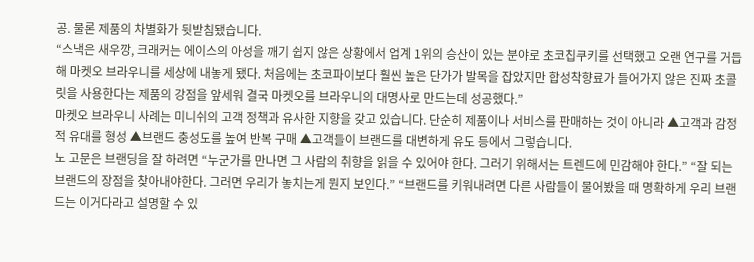공. 물론 제품의 차별화가 뒷받침됐습니다.
“스낵은 새우깡, 크래커는 에이스의 아성을 깨기 쉽지 않은 상황에서 업계 1위의 승산이 있는 분야로 초코칩쿠키를 선택했고 오랜 연구를 거듭해 마켓오 브라우니를 세상에 내놓게 됐다. 처음에는 초코파이보다 훨씬 높은 단가가 발목을 잡았지만 합성착향료가 들어가지 않은 진짜 초콜릿을 사용한다는 제품의 강점을 앞세워 결국 마켓오를 브라우니의 대명사로 만드는데 성공했다.”
마켓오 브라우니 사례는 미니쉬의 고객 정책과 유사한 지향을 갖고 있습니다. 단순히 제품이나 서비스를 판매하는 것이 아니라 ▲고객과 감정적 유대를 형성 ▲브랜드 충성도를 높여 반복 구매 ▲고객들이 브랜드를 대변하게 유도 등에서 그렇습니다.
노 고문은 브랜딩을 잘 하려면 “누군가를 만나면 그 사람의 취향을 읽을 수 있어야 한다. 그러기 위해서는 트렌드에 민감해야 한다.” “잘 되는 브랜드의 장점을 찾아내야한다. 그러면 우리가 놓치는게 뭔지 보인다.” “브랜드를 키워내려면 다른 사람들이 물어봤을 때 명확하게 우리 브랜드는 이거다라고 설명할 수 있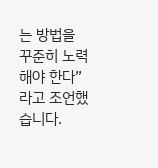는 방법을 꾸준히 노력해야 한다”라고 조언했습니다.